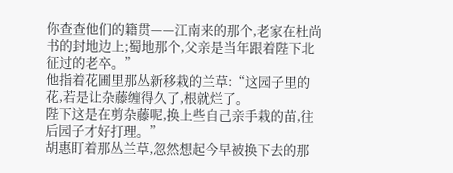你查查他们的籍贯——江南来的那个,老家在杜尚书的封地边上;蜀地那个,父亲是当年跟着陛下北征过的老卒。”
他指着花圃里那丛新移栽的兰草:“这园子里的花,若是让杂藤缠得久了,根就烂了。
陛下这是在剪杂藤呢,换上些自己亲手栽的苗,往后园子才好打理。”
胡惠盯着那丛兰草,忽然想起今早被换下去的那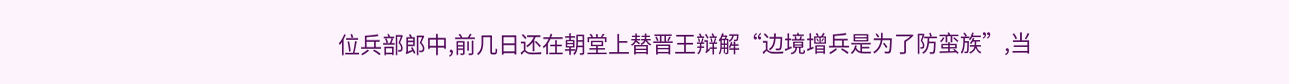位兵部郎中,前几日还在朝堂上替晋王辩解“边境增兵是为了防蛮族”,当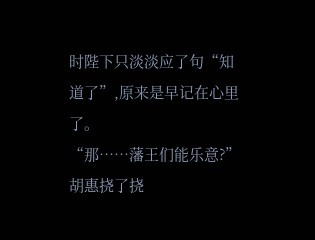时陛下只淡淡应了句“知道了”,原来是早记在心里了。
“那……藩王们能乐意?”胡惠挠了挠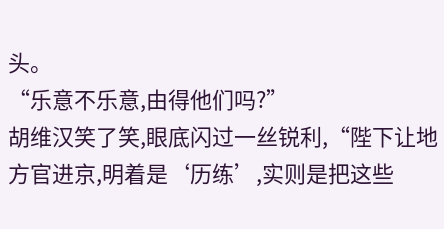头。
“乐意不乐意,由得他们吗?”
胡维汉笑了笑,眼底闪过一丝锐利,“陛下让地方官进京,明着是‘历练’,实则是把这些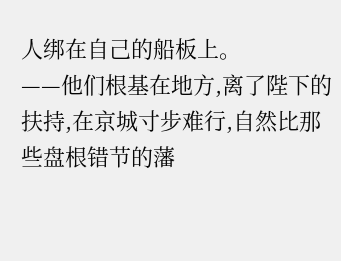人绑在自己的船板上。
——他们根基在地方,离了陛下的扶持,在京城寸步难行,自然比那些盘根错节的藩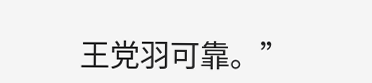王党羽可靠。”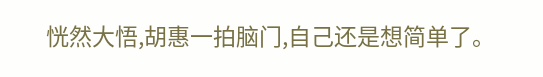恍然大悟,胡惠一拍脑门,自己还是想简单了。